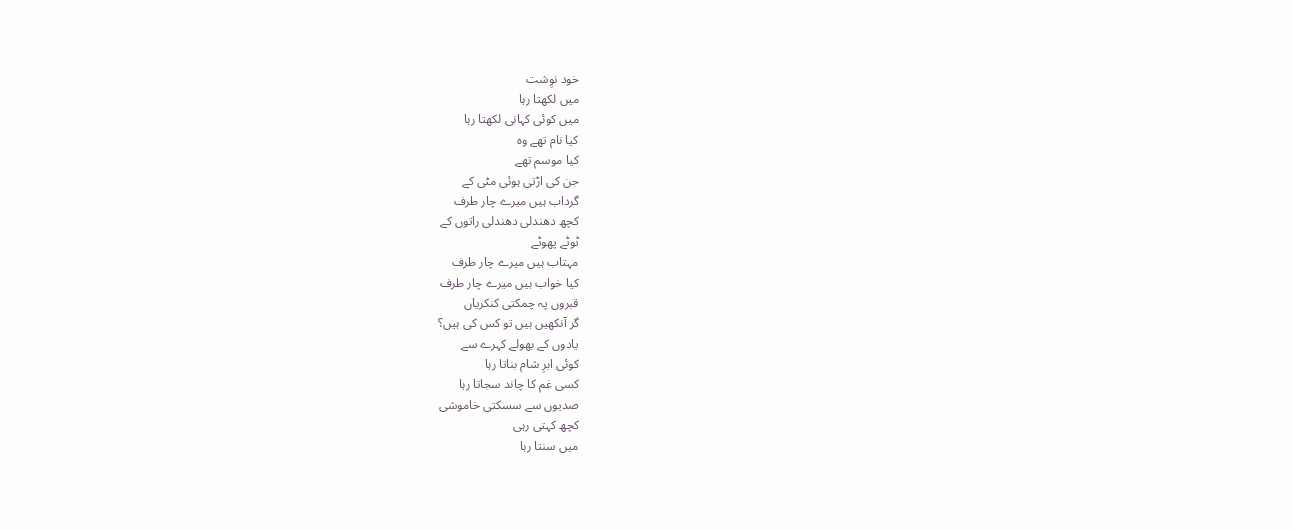خود نوِشت
میں لکھتا رہا
میں کوئی کہانی لکھتا رہا
کیا نام تھے وہ
کیا موسم تھے
جن کی اڑتی ہوئی مٹی کے
گرداب ہیں میرے چار طرف
کچھ دھندلی دھندلی راتوں کے
ٹوٹے پھوٹے
مہتاب ہیں میرے چار طرف
کیا خواب ہیں میرے چار طرف
قبروں پہ چمکتی کنکریاں
گر آنکھیں ہیں تو کس کی ہیں؟
یادوں کے بھولے کہرے سے
کوئی ابرِ شام بناتا رہا
کسی غم کا چاند سجاتا رہا
صدیوں سے سسکتی خاموشی
کچھ کہتی رہی
میں سنتا رہا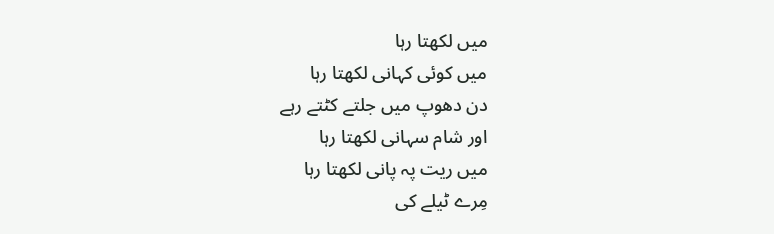میں لکھتا رہا
میں کوئی کہانی لکھتا رہا
دن دھوپ میں جلتے کٹتے رہے
اور شام سہانی لکھتا رہا
میں ریت پہ پانی لکھتا رہا
مِرے ٹیلے کی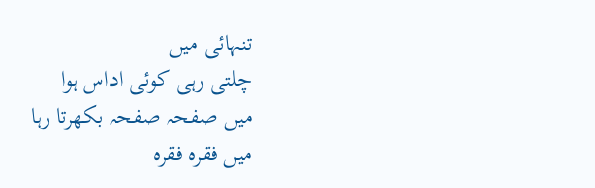تنہائی میں
چلتی رہی کوئی اداس ہوا
میں صفحہ صفحہ بکھرتا رہا
میں فقرہ فقرہ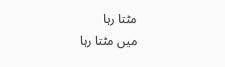مٹتا رہا
میں مٹتا رہا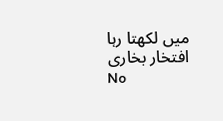میں لکھتا رہا
افتخار بخاری
No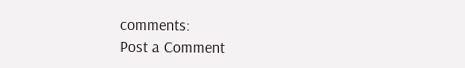comments:
Post a Comment